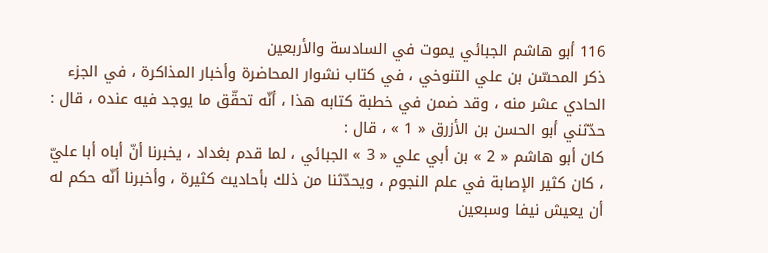116 أبو هاشم الجبائي يموت في السادسة والأربعين
ذكر المحسّن بن علي التنوخي ، في كتاب نشوار المحاضرة وأخبار المذاكرة ، في الجزء الحادي عشر منه ، وقد ضمن في خطبة كتابه هذا ، أنّه تحقّق ما يوجد فيه عنده ، قال : حدّثني أبو الحسن بن الأزرق « 1 » ، قال :
كان أبو هاشم « 2 » بن أبي علي « 3 » الجبائي ، لما قدم بغداد ، يخبرنا أنّ أباه أبا عليّ ، كان كثير الإصابة في علم النجوم ، ويحدّثنا من ذلك بأحاديث كثيرة ، وأخبرنا أنّه حكم له أن يعيش نيفا وسبعين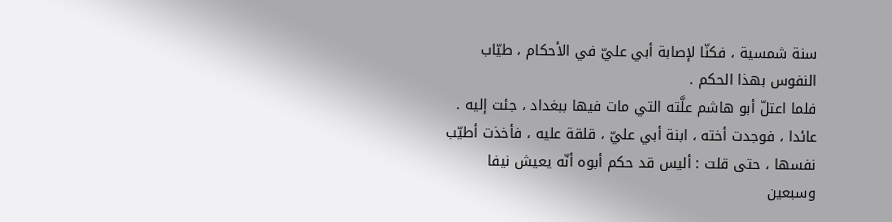سنة شمسية ، فكنّا لإصابة أبي عليّ في الأحكام ، طيّاب النفوس بهذا الحكم .
فلما اعتلّ أبو هاشم علَّته التي مات فيها ببغداد ، جئت إليه . عائدا ، فوجدت أخته ، ابنة أبي عليّ ، قلقة عليه ، فأخذت أطيّب نفسها ، حتى قلت : أليس قد حكم أبوه أنّه يعيش نيفا وسبعين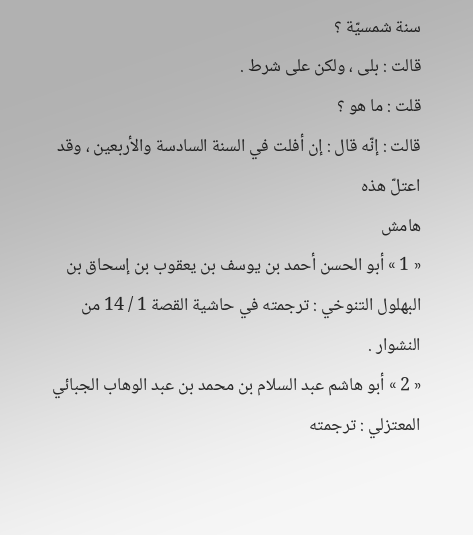سنة شمسيّة ؟
قالت : بلى ، ولكن على شرط .
قلت : ما هو ؟
قالت : إنّه قال : إن أفلت في السنة السادسة والأربعين ، وقد اعتلّ هذه
هامش
« 1 » أبو الحسن أحمد بن يوسف بن يعقوب بن إسحاق بن البهلول التنوخي : ترجمته في حاشية القصة 1 / 14 من النشوار .
« 2 » أبو هاشم عبد السلام بن محمد بن عبد الوهاب الجبائي المعتزلي : ترجمته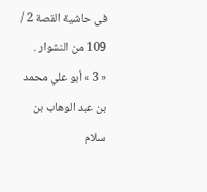في حاشية القصة 2 / 109 من النشوار .
« 3 » أبو علي محمد بن عبد الوهاب بن سلام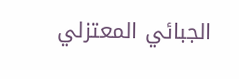الجبائي المعتزلي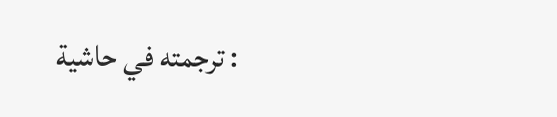: ترجمته في حاشية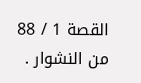القصة 1 / 88 من النشوار .